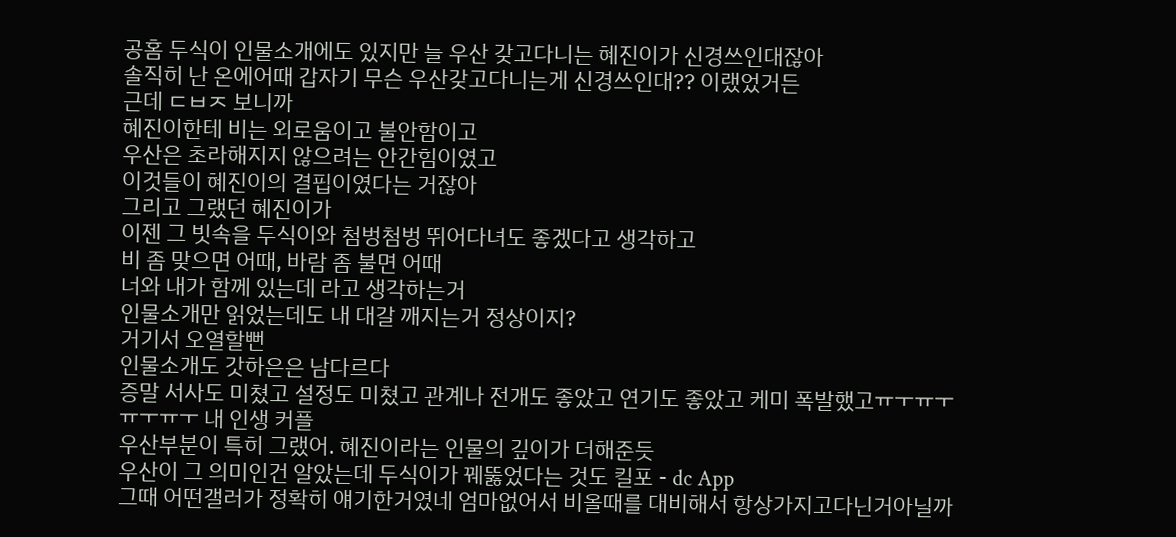공홈 두식이 인물소개에도 있지만 늘 우산 갖고다니는 혜진이가 신경쓰인대잖아
솔직히 난 온에어때 갑자기 무슨 우산갖고다니는게 신경쓰인대?? 이랬었거든
근데 ㄷㅂㅈ 보니까
혜진이한테 비는 외로움이고 불안함이고
우산은 초라해지지 않으려는 안간힘이였고
이것들이 혜진이의 결핍이였다는 거잖아
그리고 그랬던 혜진이가
이젠 그 빗속을 두식이와 첨벙첨벙 뛰어다녀도 좋겠다고 생각하고
비 좀 맞으면 어때, 바람 좀 불면 어때
너와 내가 함께 있는데 라고 생각하는거
인물소개만 읽었는데도 내 대갈 깨지는거 정상이지?
거기서 오열할뻔
인물소개도 갓하은은 남다르다
증말 서사도 미쳤고 설정도 미쳤고 관계나 전개도 좋았고 연기도 좋았고 케미 폭발했고ㅠㅜㅠㅜㅠㅜㅠㅜ 내 인생 커플
우산부분이 특히 그랬어. 혜진이라는 인물의 깊이가 더해준듯
우산이 그 의미인건 알았는데 두식이가 꿰뚫었다는 것도 킬포 - dc App
그때 어떤갤러가 정확히 얘기한거였네 엄마없어서 비올때를 대비해서 항상가지고다닌거아닐까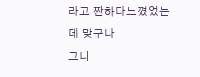라고 짠하다느꼈었는데 맞구나
그니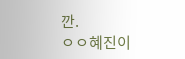깐.
ㅇㅇ혜진이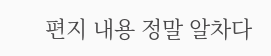편지 내용 정말 알차다